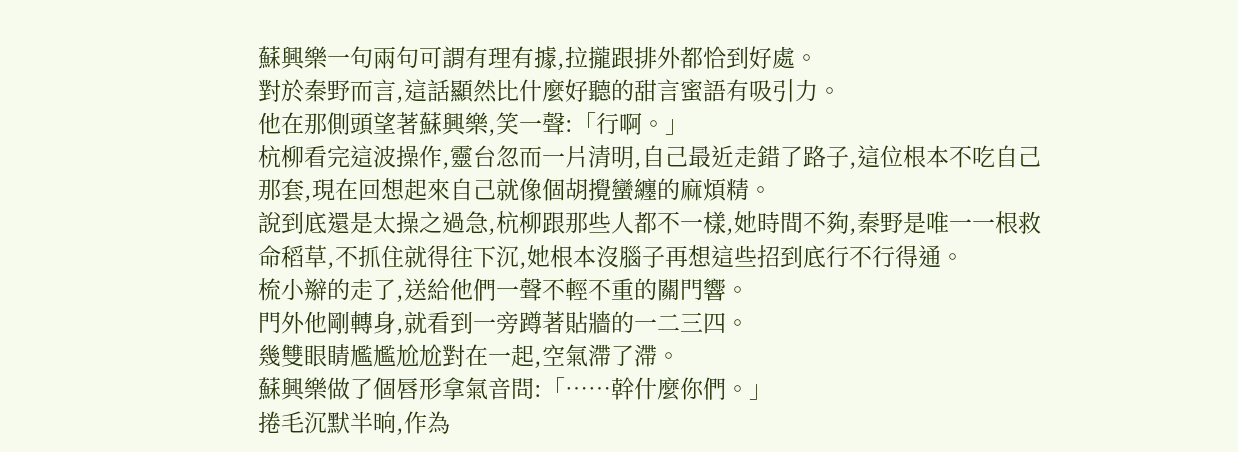蘇興樂一句兩句可謂有理有據,拉攏跟排外都恰到好處。
對於秦野而言,這話顯然比什麼好聽的甜言蜜語有吸引力。
他在那側頭望著蘇興樂,笑一聲:「行啊。」
杭柳看完這波操作,靈台忽而一片清明,自己最近走錯了路子,這位根本不吃自己那套,現在回想起來自己就像個胡攪蠻纏的麻煩精。
說到底還是太操之過急,杭柳跟那些人都不一樣,她時間不夠,秦野是唯一一根救命稻草,不抓住就得往下沉,她根本沒腦子再想這些招到底行不行得通。
梳小辮的走了,送給他們一聲不輕不重的關門響。
門外他剛轉身,就看到一旁蹲著貼牆的一二三四。
幾雙眼睛尷尷尬尬對在一起,空氣滯了滯。
蘇興樂做了個唇形拿氣音問:「……幹什麼你們。」
捲毛沉默半晌,作為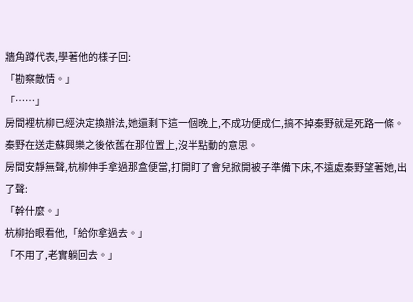牆角蹲代表,學著他的樣子回:
「勘察敵情。」
「……」
房間裡杭柳已經決定換辦法,她還剩下這一個晚上,不成功便成仁,搞不掉秦野就是死路一條。
秦野在送走蘇興樂之後依舊在那位置上,沒半點動的意思。
房間安靜無聲,杭柳伸手拿過那盒便當,打開盯了會兒掀開被子準備下床,不遠處秦野望著她,出了聲:
「幹什麼。」
杭柳抬眼看他,「給你拿過去。」
「不用了,老實躺回去。」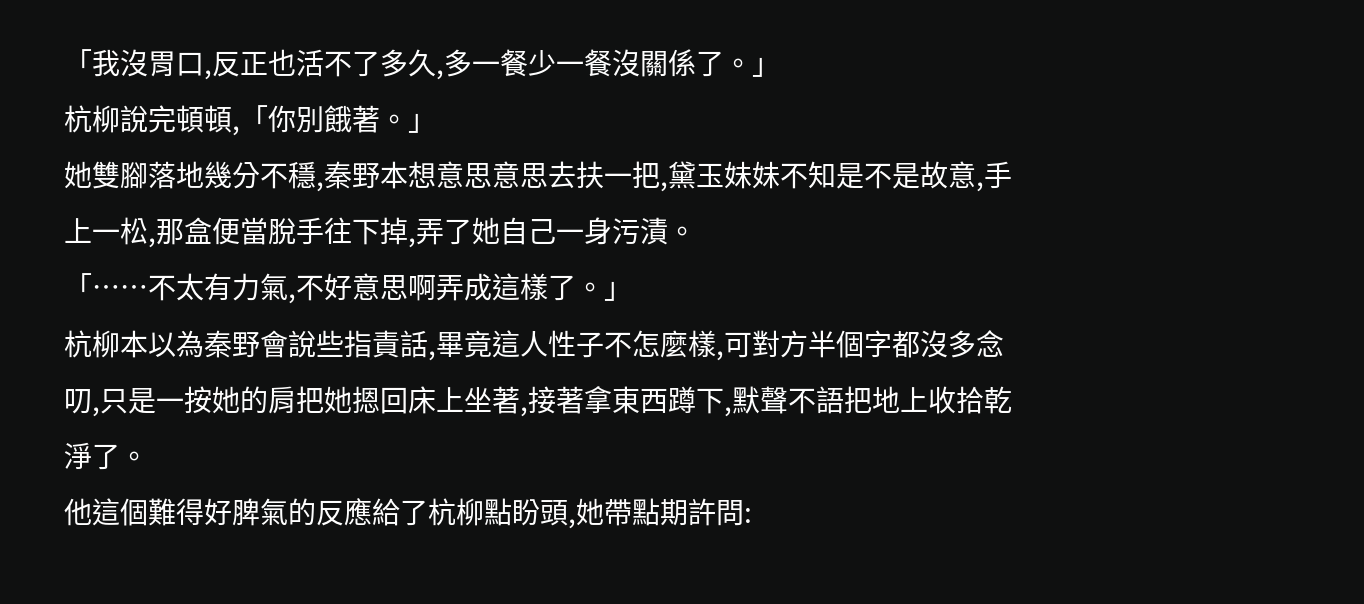「我沒胃口,反正也活不了多久,多一餐少一餐沒關係了。」
杭柳說完頓頓,「你別餓著。」
她雙腳落地幾分不穩,秦野本想意思意思去扶一把,黛玉妹妹不知是不是故意,手上一松,那盒便當脫手往下掉,弄了她自己一身污漬。
「……不太有力氣,不好意思啊弄成這樣了。」
杭柳本以為秦野會說些指責話,畢竟這人性子不怎麼樣,可對方半個字都沒多念叨,只是一按她的肩把她摁回床上坐著,接著拿東西蹲下,默聲不語把地上收拾乾淨了。
他這個難得好脾氣的反應給了杭柳點盼頭,她帶點期許問: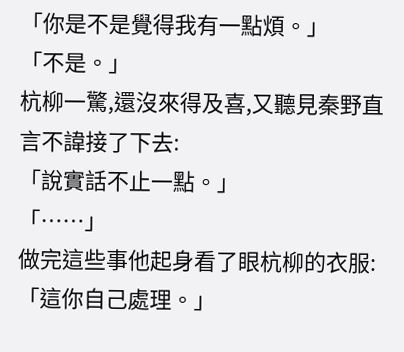「你是不是覺得我有一點煩。」
「不是。」
杭柳一驚,還沒來得及喜,又聽見秦野直言不諱接了下去:
「說實話不止一點。」
「……」
做完這些事他起身看了眼杭柳的衣服:
「這你自己處理。」